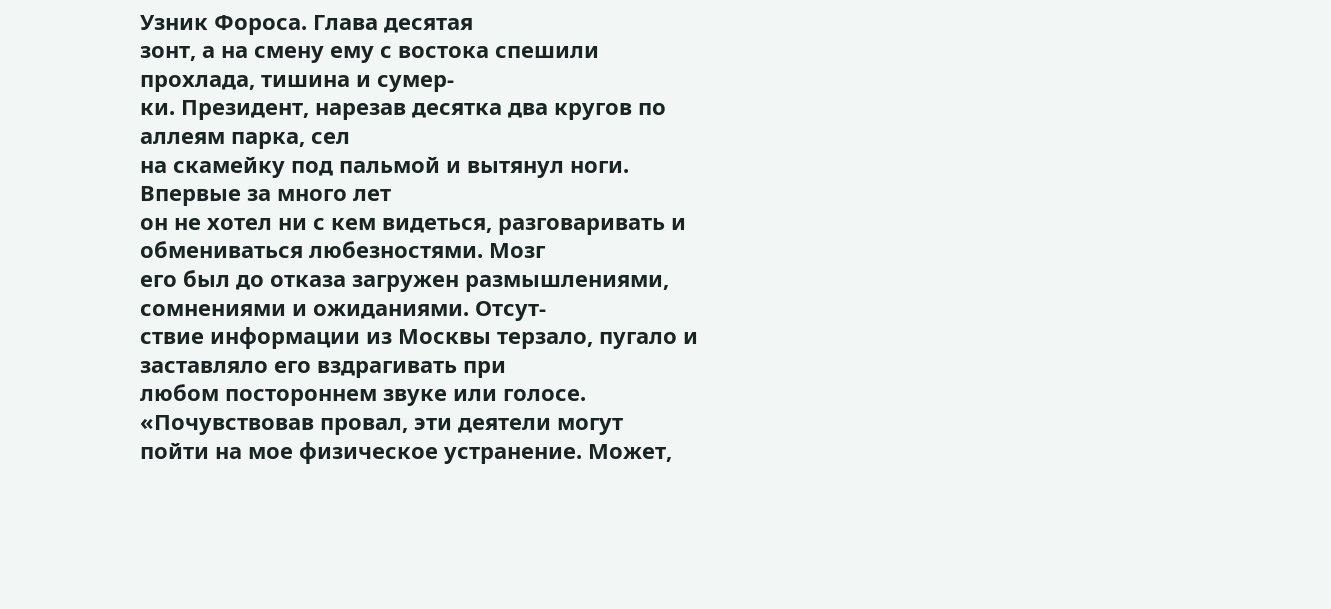Узник Фороса. Глава десятая
зонт, а на смену ему с востока спешили прохлада, тишина и сумер-
ки. Президент, нарезав десятка два кругов по аллеям парка, сел
на скамейку под пальмой и вытянул ноги. Впервые за много лет
он не хотел ни с кем видеться, разговаривать и обмениваться любезностями. Мозг
его был до отказа загружен размышлениями, сомнениями и ожиданиями. Отсут-
ствие информации из Москвы терзало, пугало и заставляло его вздрагивать при
любом постороннем звуке или голосе. «Почувствовав провал, эти деятели могут
пойти на мое физическое устранение. Может,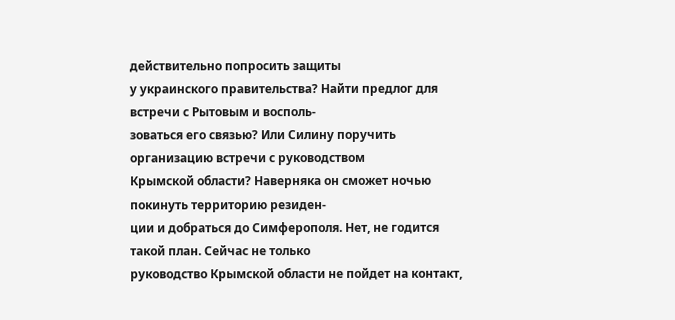действительно попросить защиты
у украинского правительства? Найти предлог для встречи с Рытовым и восполь-
зоваться его связью? Или Силину поручить организацию встречи с руководством
Крымской области? Наверняка он сможет ночью покинуть территорию резиден-
ции и добраться до Симферополя. Нет, не годится такой план. Сейчас не только
руководство Крымской области не пойдет на контакт,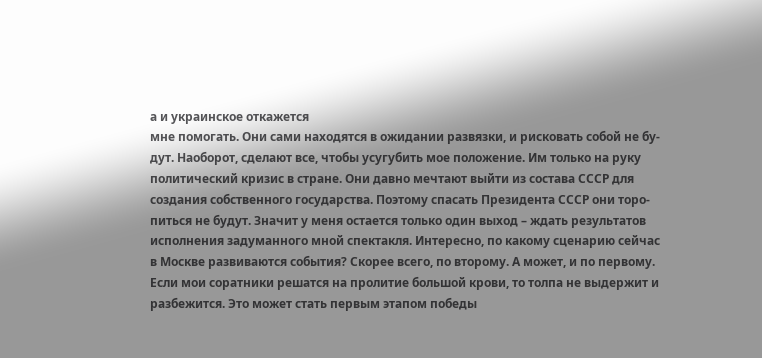а и украинское откажется
мне помогать. Они сами находятся в ожидании развязки, и рисковать собой не бу-
дут. Наоборот, сделают все, чтобы усугубить мое положение. Им только на руку
политический кризис в стране. Они давно мечтают выйти из состава СССР для
создания собственного государства. Поэтому спасать Президента СССР они торо-
питься не будут. Значит у меня остается только один выход – ждать результатов
исполнения задуманного мной спектакля. Интересно, по какому сценарию сейчас
в Москве развиваются события? Скорее всего, по второму. А может, и по первому.
Если мои соратники решатся на пролитие большой крови, то толпа не выдержит и
разбежится. Это может стать первым этапом победы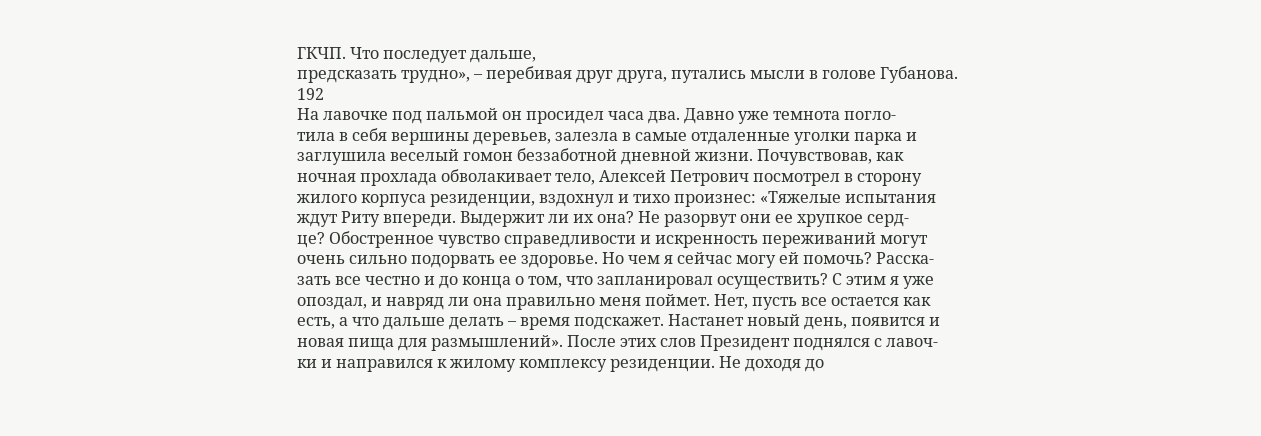ГКЧП. Что последует дальше,
предсказать трудно», – перебивая друг друга, путались мысли в голове Губанова.
192
На лавочке под пальмой он просидел часа два. Давно уже темнота погло-
тила в себя вершины деревьев, залезла в самые отдаленные уголки парка и
заглушила веселый гомон беззаботной дневной жизни. Почувствовав, как
ночная прохлада обволакивает тело, Алексей Петрович посмотрел в сторону
жилого корпуса резиденции, вздохнул и тихо произнес: «Тяжелые испытания
ждут Риту впереди. Выдержит ли их она? Не разорвут они ее хрупкое серд-
це? Обостренное чувство справедливости и искренность переживаний могут
очень сильно подорвать ее здоровье. Но чем я сейчас могу ей помочь? Расска-
зать все честно и до конца о том, что запланировал осуществить? С этим я уже
опоздал, и навряд ли она правильно меня поймет. Нет, пусть все остается как
есть, а что дальше делать – время подскажет. Настанет новый день, появится и
новая пища для размышлений». После этих слов Президент поднялся с лавоч-
ки и направился к жилому комплексу резиденции. Не доходя до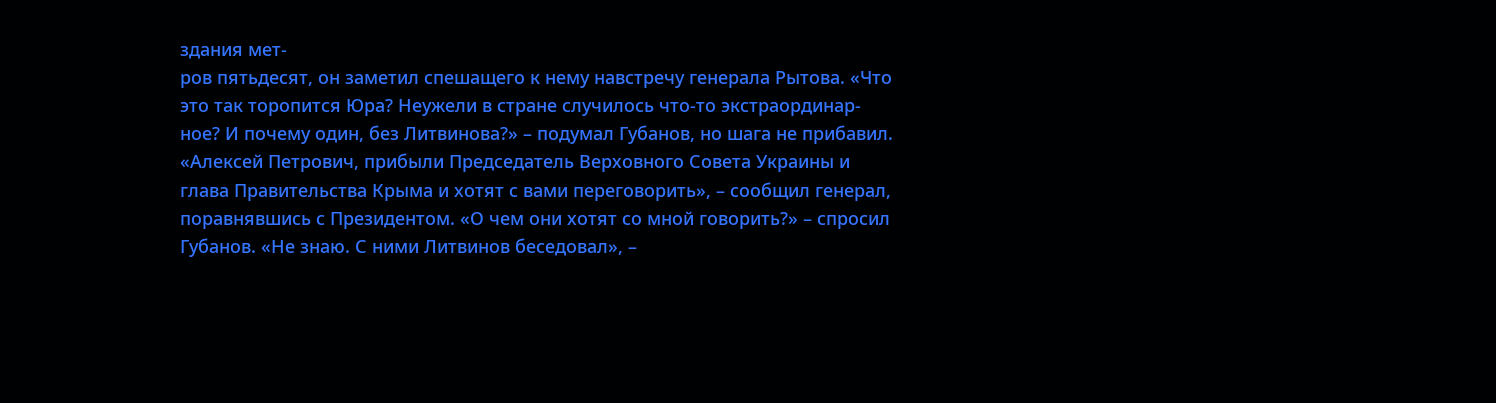здания мет-
ров пятьдесят, он заметил спешащего к нему навстречу генерала Рытова. «Что
это так торопится Юра? Неужели в стране случилось что-то экстраординар-
ное? И почему один, без Литвинова?» – подумал Губанов, но шага не прибавил.
«Алексей Петрович, прибыли Председатель Верховного Совета Украины и
глава Правительства Крыма и хотят с вами переговорить», – сообщил генерал,
поравнявшись с Президентом. «О чем они хотят со мной говорить?» – спросил
Губанов. «Не знаю. С ними Литвинов беседовал», –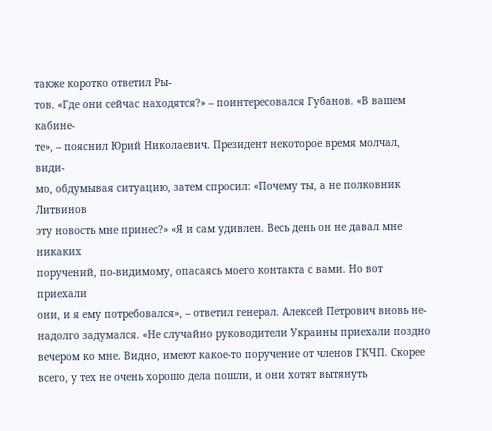также коротко ответил Ры-
тов. «Где они сейчас находятся?» – поинтересовался Губанов. «В вашем кабине-
те», – пояснил Юрий Николаевич. Президент некоторое время молчал, види-
мо, обдумывая ситуацию, затем спросил: «Почему ты, а не полковник Литвинов
эту новость мне принес?» «Я и сам удивлен. Весь день он не давал мне никаких
поручений, по-видимому, опасаясь моего контакта с вами. Но вот приехали
они, и я ему потребовался», – ответил генерал. Алексей Петрович вновь не-
надолго задумался. «Не случайно руководители Украины приехали поздно
вечером ко мне. Видно, имеют какое-то поручение от членов ГКЧП. Скорее
всего, у тех не очень хорошо дела пошли, и они хотят вытянуть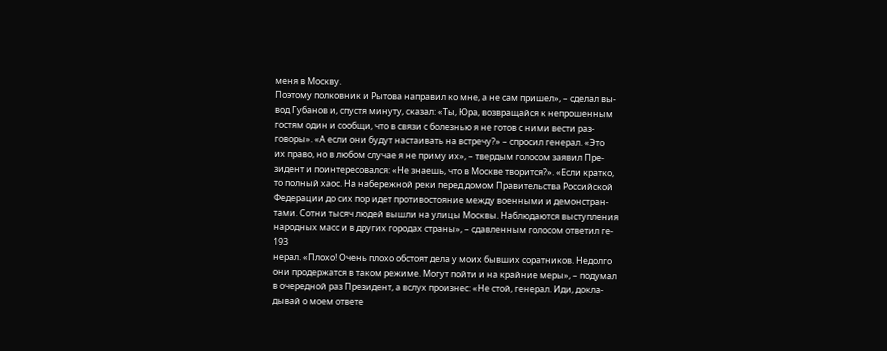меня в Москву.
Поэтому полковник и Рытова направил ко мне, а не сам пришел», – сделал вы-
вод Губанов и, спустя минуту, сказал: «Ты, Юра, возвращайся к непрошенным
гостям один и сообщи, что в связи с болезнью я не готов с ними вести раз-
говоры». «А если они будут настаивать на встречу?» – спросил генерал. «Это
их право, но в любом случае я не приму их», – твердым голосом заявил Пре-
зидент и поинтересовался: «Не знаешь, что в Москве творится?». «Если кратко,
то полный хаос. На набережной реки перед домом Правительства Российской
Федерации до сих пор идет противостояние между военными и демонстран-
тами. Сотни тысяч людей вышли на улицы Москвы. Наблюдаются выступления
народных масс и в других городах страны», – сдавленным голосом ответил ге-
193
нерал. «Плохо! Очень плохо обстоят дела у моих бывших соратников. Недолго
они продержатся в таком режиме. Могут пойти и на крайние меры», – подумал
в очередной раз Президент, а вслух произнес: «Не стой, генерал. Иди, докла-
дывай о моем ответе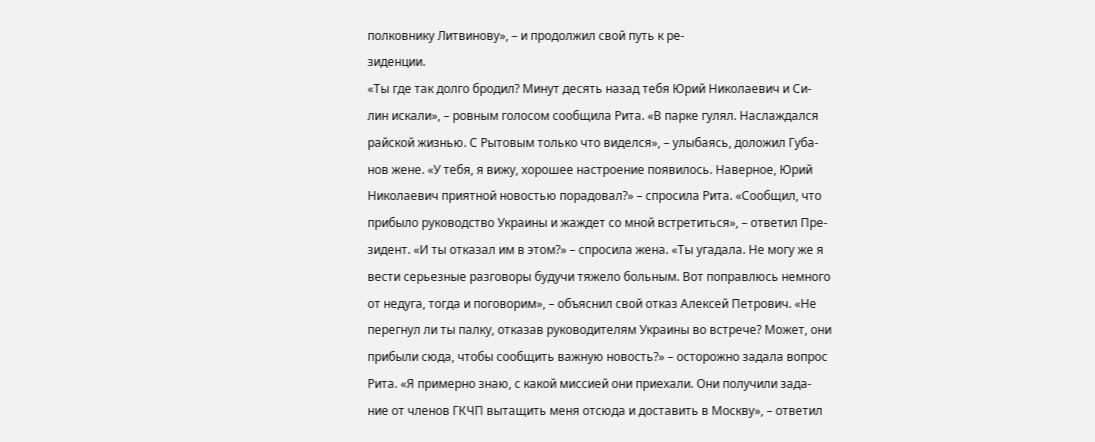полковнику Литвинову», – и продолжил свой путь к ре-
зиденции.
«Ты где так долго бродил? Минут десять назад тебя Юрий Николаевич и Си-
лин искали», – ровным голосом сообщила Рита. «В парке гулял. Наслаждался
райской жизнью. С Рытовым только что виделся», – улыбаясь, доложил Губа-
нов жене. «У тебя, я вижу, хорошее настроение появилось. Наверное, Юрий
Николаевич приятной новостью порадовал?» – спросила Рита. «Сообщил, что
прибыло руководство Украины и жаждет со мной встретиться», – ответил Пре-
зидент. «И ты отказал им в этом?» – спросила жена. «Ты угадала. Не могу же я
вести серьезные разговоры будучи тяжело больным. Вот поправлюсь немного
от недуга, тогда и поговорим», – объяснил свой отказ Алексей Петрович. «Не
перегнул ли ты палку, отказав руководителям Украины во встрече? Может, они
прибыли сюда, чтобы сообщить важную новость?» – осторожно задала вопрос
Рита. «Я примерно знаю, с какой миссией они приехали. Они получили зада-
ние от членов ГКЧП вытащить меня отсюда и доставить в Москву», – ответил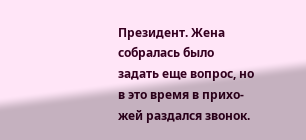Президент. Жена собралась было задать еще вопрос, но в это время в прихо-
жей раздался звонок.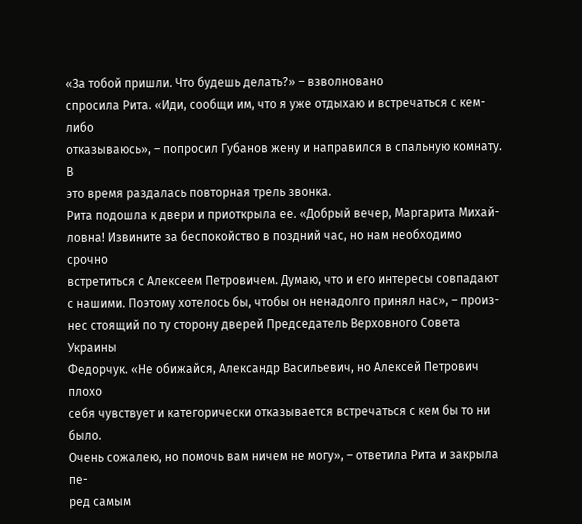«За тобой пришли. Что будешь делать?» – взволновано
спросила Рита. «Иди, сообщи им, что я уже отдыхаю и встречаться с кем-либо
отказываюсь», – попросил Губанов жену и направился в спальную комнату. В
это время раздалась повторная трель звонка.
Рита подошла к двери и приоткрыла ее. «Добрый вечер, Маргарита Михай-
ловна! Извините за беспокойство в поздний час, но нам необходимо срочно
встретиться с Алексеем Петровичем. Думаю, что и его интересы совпадают
с нашими. Поэтому хотелось бы, чтобы он ненадолго принял нас», – произ-
нес стоящий по ту сторону дверей Председатель Верховного Совета Украины
Федорчук. «Не обижайся, Александр Васильевич, но Алексей Петрович плохо
себя чувствует и категорически отказывается встречаться с кем бы то ни было.
Очень сожалею, но помочь вам ничем не могу», – ответила Рита и закрыла пе-
ред самым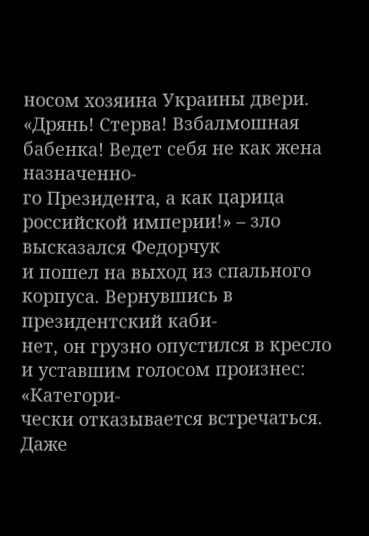носом хозяина Украины двери.
«Дрянь! Стерва! Взбалмошная бабенка! Ведет себя не как жена назначенно-
го Президента, а как царица российской империи!» – зло высказался Федорчук
и пошел на выход из спального корпуса. Вернувшись в президентский каби-
нет, он грузно опустился в кресло и уставшим голосом произнес: «Категори-
чески отказывается встречаться. Даже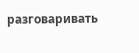разговаривать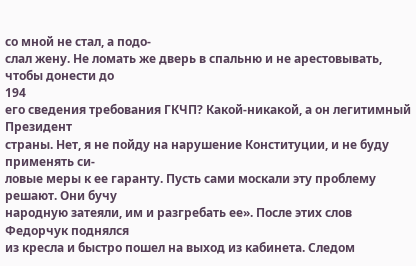со мной не стал, а подо-
слал жену. Не ломать же дверь в спальню и не арестовывать, чтобы донести до
194
его сведения требования ГКЧП? Какой-никакой, а он легитимный Президент
страны. Нет, я не пойду на нарушение Конституции, и не буду применять си-
ловые меры к ее гаранту. Пусть сами москали эту проблему решают. Они бучу
народную затеяли, им и разгребать ее». После этих слов Федорчук поднялся
из кресла и быстро пошел на выход из кабинета. Следом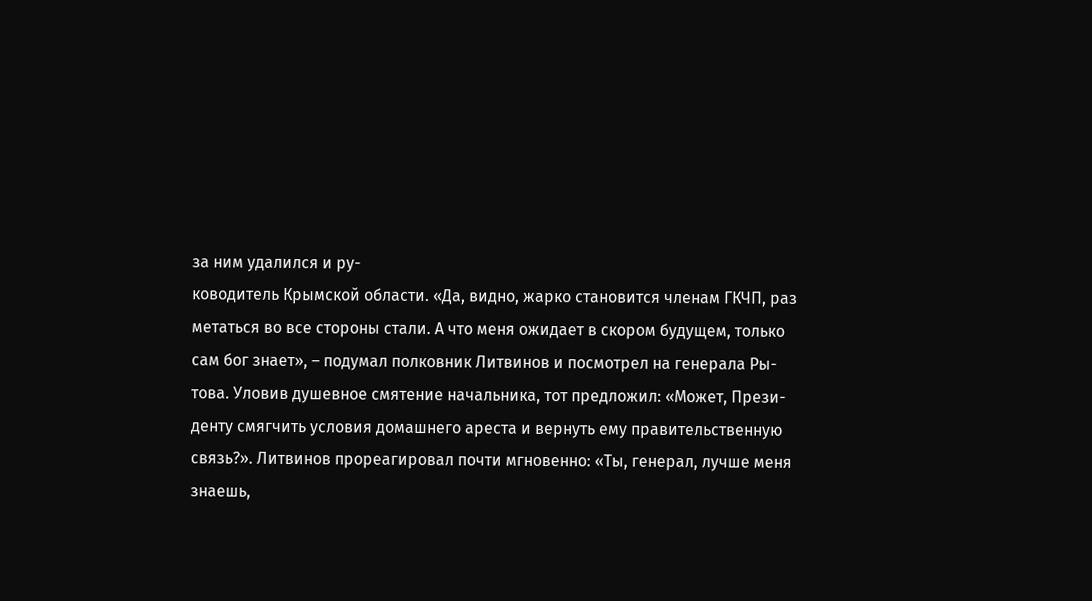за ним удалился и ру-
ководитель Крымской области. «Да, видно, жарко становится членам ГКЧП, раз
метаться во все стороны стали. А что меня ожидает в скором будущем, только
сам бог знает», – подумал полковник Литвинов и посмотрел на генерала Ры-
това. Уловив душевное смятение начальника, тот предложил: «Может, Прези-
денту смягчить условия домашнего ареста и вернуть ему правительственную
связь?». Литвинов прореагировал почти мгновенно: «Ты, генерал, лучше меня
знаешь,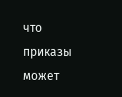что приказы может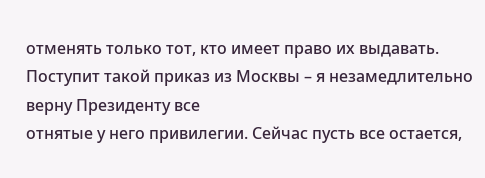отменять только тот, кто имеет право их выдавать.
Поступит такой приказ из Москвы – я незамедлительно верну Президенту все
отнятые у него привилегии. Сейчас пусть все остается,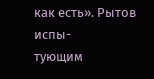как есть». Рытов испы-
тующим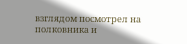взглядом посмотрел на полковника и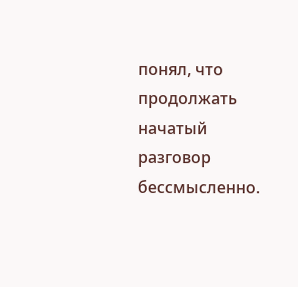понял, что продолжать начатый
разговор бессмысленно.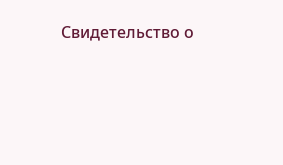Свидетельство о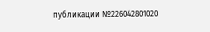публикации №226042801020